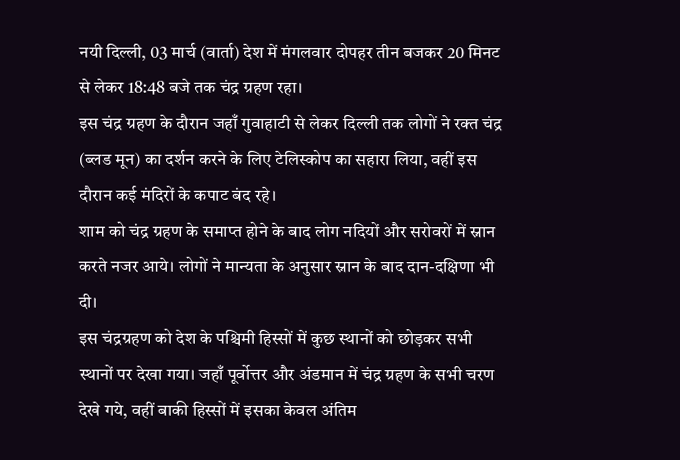नयी दिल्ली, 03 मार्च (वार्ता) देश में मंगलवार दोपहर तीन बजकर 20 मिनट से लेकर 18:48 बजे तक चंद्र ग्रहण रहा।
इस चंद्र ग्रहण के दौरान जहाँ गुवाहाटी से लेकर दिल्ली तक लोगों ने रक्त चंद्र (ब्लड मून) का दर्शन करने के लिए टेलिस्कोप का सहारा लिया, वहीं इस दौरान कई मंदिरों के कपाट बंद रहे।
शाम को चंद्र ग्रहण के समाप्त होने के बाद लोग नदियों और सरोवरों में स्नान करते नजर आये। लोगों ने मान्यता के अनुसार स्नान के बाद दान-दक्षिणा भी दी।
इस चंद्रग्रहण को देश के पश्चिमी हिस्सों में कुछ स्थानों को छोड़कर सभी स्थानों पर देखा गया। जहाँ पूर्वोत्तर और अंडमान में चंद्र ग्रहण के सभी चरण देखे गये, वहीं बाकी हिस्सों में इसका केवल अंतिम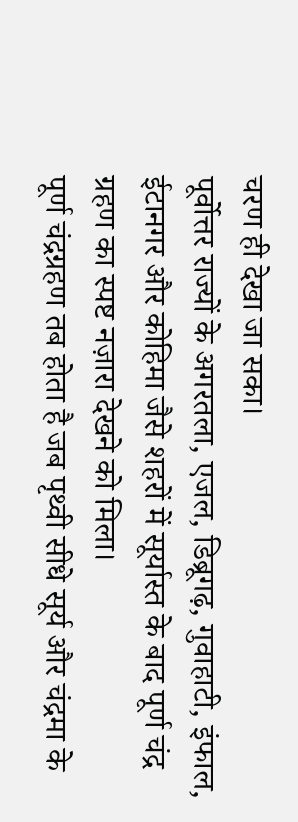चरण ही देखा जा सका।
पूर्वोत्तर राज्यों के अगरतला, एजल, डिब्रूगढ़, गुवाहाटी, इंफाल, ईटानगर और कोहिमा जैसे शहरों में सूर्यास्त के बाद पूर्ण चंद्र ग्रहण का स्पष्ट नज़ारा देखने को मिला।
पूर्ण चंद्रग्रहण तब होता है जब पृथ्वी सीधे सूर्य और चंद्रमा के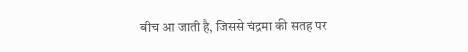बीच आ जाती है, जिससे चंद्रमा की सतह पर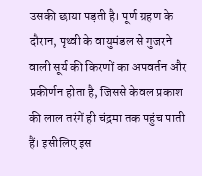उसकी छाया पड़ती है। पूर्ण ग्रहण के दौरान, पृथ्वी के वायुमंडल से गुजरने वाली सूर्य की किरणों का अपवर्तन और प्रकीर्णन होता है, जिससे केवल प्रकाश की लाल तरंगें ही चंद्रमा तक पहुंच पाती हैं। इसीलिए इस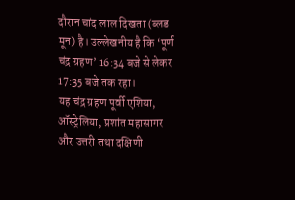दौरान चांद लाल दिखता (ब्लड मून) है। उल्लेखनीय है कि ‘पूर्ण चंद्र ग्रहण’ 16:34 बजे से लेकर 17:35 बजे तक रहा।
यह चंद्र ग्रहण पूर्वी एशिया, ऑस्ट्रेलिया, प्रशांत महासागर और उत्तरी तथा दक्षिणी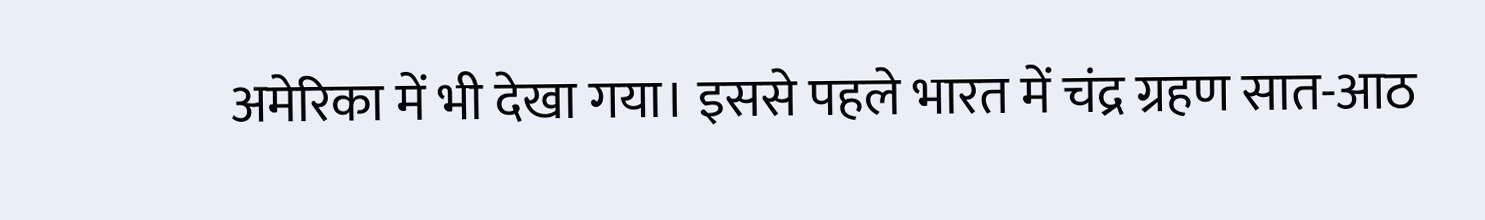अमेरिका में भी देखा गया। इससे पहले भारत में चंद्र ग्रहण सात-आठ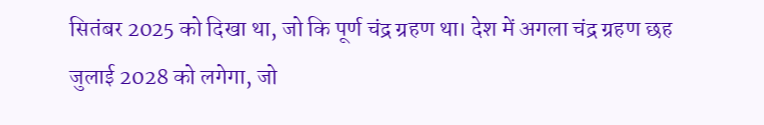सितंबर 2025 को दिखा था, जो कि पूर्ण चंद्र ग्रहण था। देश में अगला चंद्र ग्रहण छह जुलाई 2028 को लगेगा, जो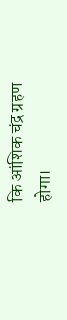कि आंशिक चंद्र ग्रहण होगा।